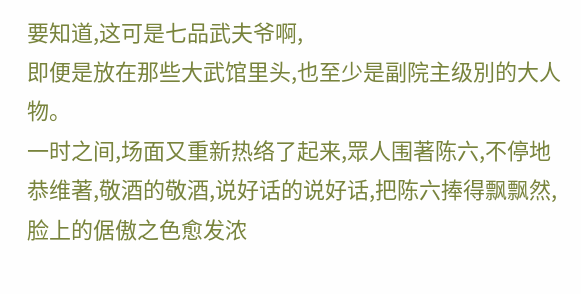要知道,这可是七品武夫爷啊,
即便是放在那些大武馆里头,也至少是副院主级別的大人物。
一时之间,场面又重新热络了起来,眾人围著陈六,不停地恭维著,敬酒的敬酒,说好话的说好话,把陈六捧得飘飘然,脸上的倨傲之色愈发浓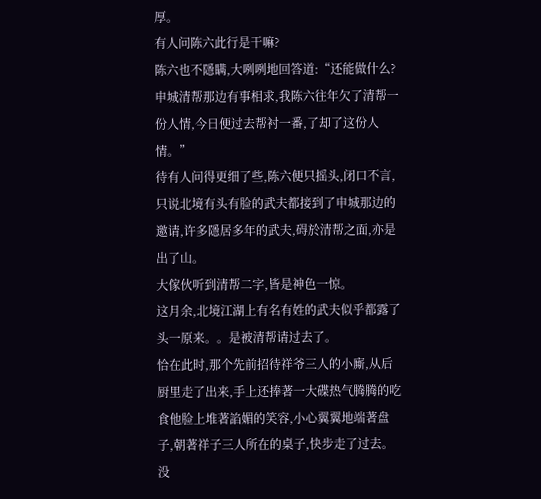厚。
有人问陈六此行是干嘛?
陈六也不隱瞒,大咧咧地回答道:“还能做什么?申城清帮那边有事相求,我陈六往年欠了清帮一份人情,今日便过去帮衬一番,了却了这份人情。”
待有人问得更细了些,陈六便只摇头,闭口不言,只说北境有头有脸的武夫都接到了申城那边的邀请,许多隱居多年的武夫,碍於清帮之面,亦是出了山。
大傢伙听到清帮二字,皆是神色一惊。
这月余,北境江湖上有名有姓的武夫似乎都露了头一原来。。是被清帮请过去了。
恰在此时,那个先前招待祥爷三人的小廝,从后厨里走了出来,手上还捧著一大碟热气腾腾的吃食他脸上堆著諂媚的笑容,小心翼翼地端著盘子,朝著祥子三人所在的桌子,快步走了过去。没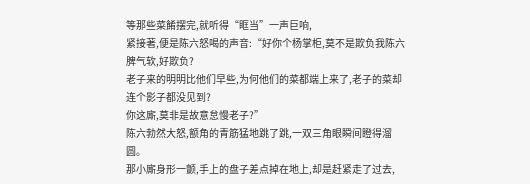等那些菜餚摆完,就听得“眶当”一声巨响,
紧接著,便是陈六怒喝的声音:“好你个杨掌柜,莫不是欺负我陈六脾气软,好欺负?
老子来的明明比他们早些,为何他们的菜都端上来了,老子的菜却连个影子都没见到?
你这廝,莫非是故意怠慢老子?”
陈六勃然大怒,额角的青筋猛地跳了跳,一双三角眼瞬间瞪得溜圆。
那小廝身形一颤,手上的盘子差点掉在地上,却是赶紧走了过去,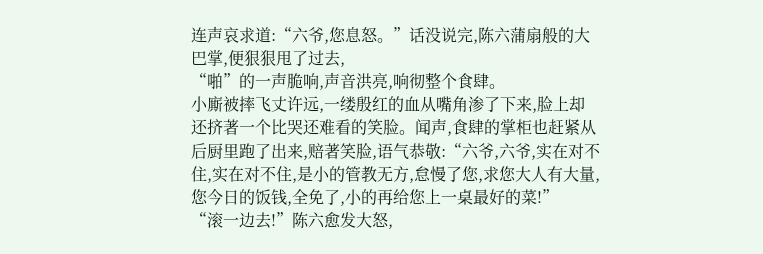连声哀求道:“六爷,您息怒。”话没说完,陈六蒲扇般的大巴掌,便狠狠甩了过去,
“啪”的一声脆响,声音洪亮,响彻整个食肆。
小廝被摔飞丈许远,一缕殷红的血从嘴角渗了下来,脸上却还挤著一个比哭还难看的笑脸。闻声,食肆的掌柜也赶紧从后厨里跑了出来,赔著笑脸,语气恭敬:“六爷,六爷,实在对不住,实在对不住,是小的管教无方,怠慢了您,求您大人有大量,
您今日的饭钱,全免了,小的再给您上一桌最好的菜!”
“滚一边去!”陈六愈发大怒,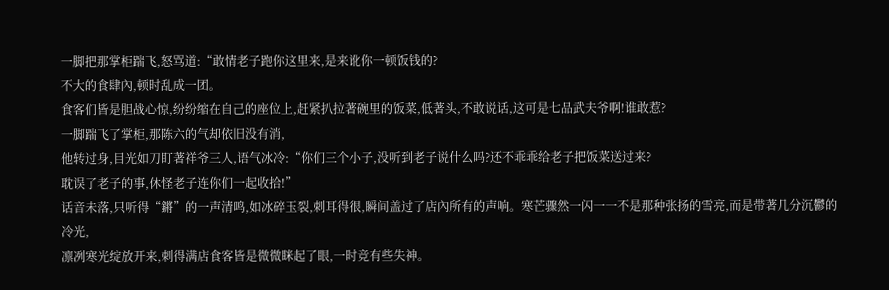一脚把那掌柜踹飞,怒骂道:“敢情老子跑你这里来,是来讹你一顿饭钱的?
不大的食肆內,顿时乱成一团。
食客们皆是胆战心惊,纷纷缩在自己的座位上,赶紧扒拉著碗里的饭菜,低著头,不敢说话,这可是七品武夫爷啊!谁敢惹?
一脚踹飞了掌柜,那陈六的气却依旧没有消,
他转过身,目光如刀盯著祥爷三人,语气冰冷:“你们三个小子,没听到老子说什么吗?还不乖乖给老子把饭菜送过来?
耽误了老子的事,休怪老子连你们一起收拾!”
话音未落,只听得“鏘”的一声清鸣,如冰碎玉裂,刺耳得很,瞬间盖过了店內所有的声响。寒芒骤然一闪一一不是那种张扬的雪亮,而是带著几分沉鬱的冷光,
凛冽寒光绽放开来,刺得满店食客皆是微微眯起了眼,一时竞有些失神。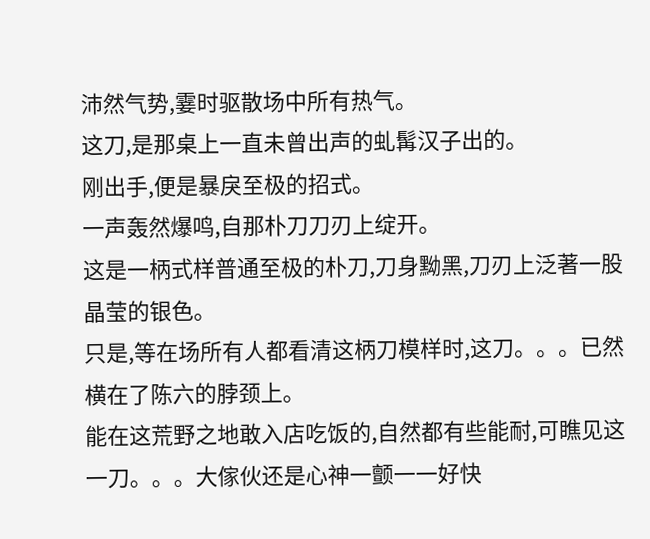沛然气势,霎时驱散场中所有热气。
这刀,是那桌上一直未曾出声的虬髯汉子出的。
刚出手,便是暴戾至极的招式。
一声轰然爆鸣,自那朴刀刀刃上绽开。
这是一柄式样普通至极的朴刀,刀身黝黑,刀刃上泛著一股晶莹的银色。
只是,等在场所有人都看清这柄刀模样时,这刀。。。已然横在了陈六的脖颈上。
能在这荒野之地敢入店吃饭的,自然都有些能耐,可瞧见这一刀。。。大傢伙还是心神一颤一一好快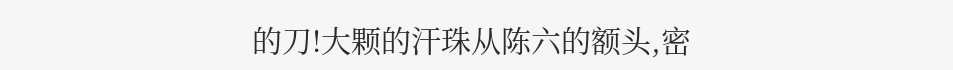的刀!大颗的汗珠从陈六的额头,密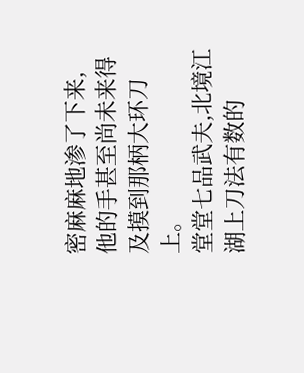密麻麻地渗了下来,
他的手甚至尚未来得及摸到那柄大环刀上。
堂堂七品武夫,北境江湖上刀法有数的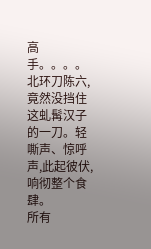高手。。。。北环刀陈六,竟然没挡住这虬髯汉子的一刀。轻嘶声、惊呼声,此起彼伏,响彻整个食肆。
所有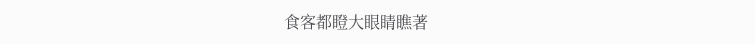食客都瞪大眼睛瞧著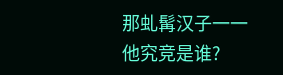那虬髯汉子一一他究竞是谁?